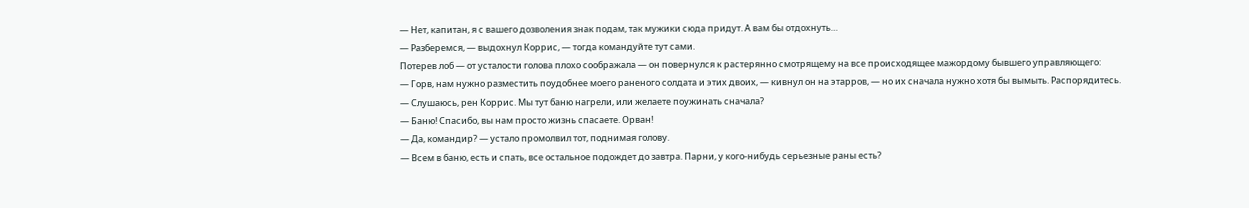— Нет, капитан, я с вашего дозволения знак подам, так мужики сюда придут. А вам бы отдохнуть…
— Разберемся, — выдохнул Коррис, — тогда командуйте тут сами.
Потерев лоб — от усталости голова плохо соображала — он повернулся к растерянно смотрящему на все происходящее мажордому бывшего управляющего:
— Горв, нам нужно разместить поудобнее моего раненого солдата и этих двоих, — кивнул он на этарров, — но их сначала нужно хотя бы вымыть. Распорядитесь.
— Слушаюсь, рен Коррис. Мы тут баню нагрели, или желаете поужинать сначала?
— Баню! Спасибо, вы нам просто жизнь спасаете. Орван!
— Да, командир? — устало промолвил тот, поднимая голову.
— Всем в баню, есть и спать, все остальное подождет до завтра. Парни, у кого-нибудь серьезные раны есть?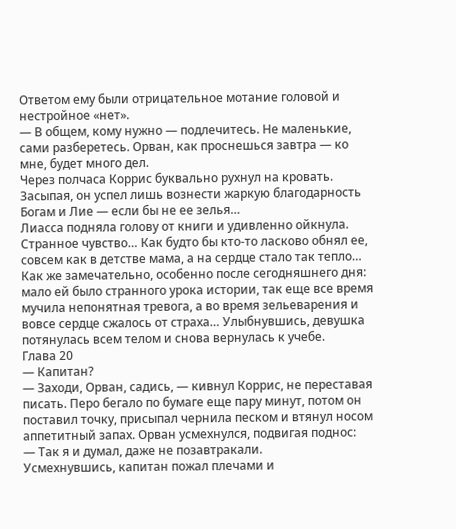Ответом ему были отрицательное мотание головой и нестройное «нет».
— В общем, кому нужно — подлечитесь. Не маленькие, сами разберетесь. Орван, как проснешься завтра — ко мне, будет много дел.
Через полчаса Коррис буквально рухнул на кровать. Засыпая, он успел лишь вознести жаркую благодарность Богам и Лие — если бы не ее зелья…
Лиасса подняла голову от книги и удивленно ойкнула. Странное чувство… Как будто бы кто-то ласково обнял ее, совсем как в детстве мама, а на сердце стало так тепло… Как же замечательно, особенно после сегодняшнего дня: мало ей было странного урока истории, так еще все время мучила непонятная тревога, а во время зельеварения и вовсе сердце сжалось от страха… Улыбнувшись, девушка потянулась всем телом и снова вернулась к учебе.
Глава 20
— Капитан?
— Заходи, Орван, садись, — кивнул Коррис, не переставая писать. Перо бегало по бумаге еще пару минут, потом он поставил точку, присыпал чернила песком и втянул носом аппетитный запах. Орван усмехнулся, подвигая поднос:
— Так я и думал, даже не позавтракали.
Усмехнувшись, капитан пожал плечами и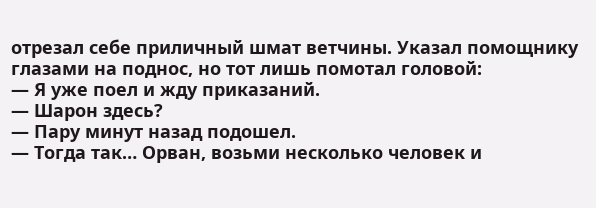отрезал себе приличный шмат ветчины. Указал помощнику глазами на поднос, но тот лишь помотал головой:
— Я уже поел и жду приказаний.
— Шарон здесь?
— Пару минут назад подошел.
— Тогда так… Орван, возьми несколько человек и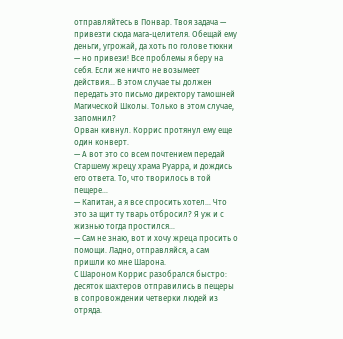отправляйтесь в Понвар. Твоя задача — привезти сюда мага-целителя. Обещай ему деньги, угрожай, да хоть по голове тюкни — но привези! Все проблемы я беру на себя. Если же ничто не возымеет действия… В этом случае ты должен передать это письмо директору тамошней Магической Школы. Только в этом случае, запомнил?
Орван кивнул. Коррис протянул ему еще один конверт.
— А вот это со всем почтением передай Старшему жрецу храма Руарра, и дождись его ответа. То, что творилось в той пещере…
— Капитан, а я все спросить хотел… Что это за щит ту тварь отбросил? Я уж и с жизнью тогда простился…
— Сам не знаю, вот и хочу жреца просить о помощи. Ладно, отправляйся, а сам пришли ко мне Шарона.
С Шароном Коррис разобрался быстро: десяток шахтеров отправились в пещеры в сопровождении четверки людей из отряда.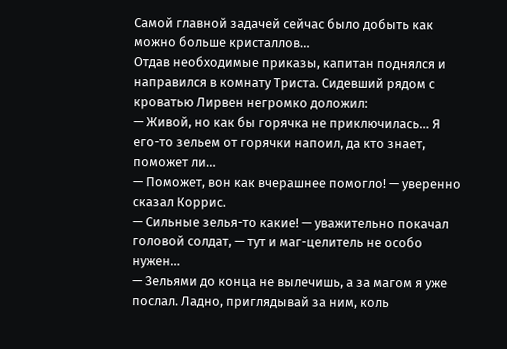Самой главной задачей сейчас было добыть как можно больше кристаллов…
Отдав необходимые приказы, капитан поднялся и направился в комнату Триста. Сидевший рядом с кроватью Лирвен негромко доложил:
— Живой, но как бы горячка не приключилась… Я его-то зельем от горячки напоил, да кто знает, поможет ли…
— Поможет, вон как вчерашнее помогло! — уверенно сказал Коррис.
— Сильные зелья-то какие! — уважительно покачал головой солдат, — тут и маг-целитель не особо нужен…
— Зельями до конца не вылечишь, а за магом я уже послал. Ладно, приглядывай за ним, коль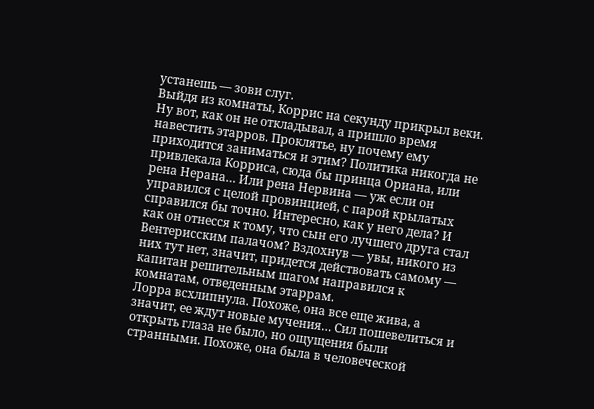устанешь — зови слуг.
Выйдя из комнаты, Коррис на секунду прикрыл веки. Ну вот, как он не откладывал, а пришло время навестить этарров. Проклятье, ну почему ему приходится заниматься и этим? Политика никогда не привлекала Корриса, сюда бы принца Ориана, или рена Нерана… Или рена Нервина — уж если он управился с целой провинцией, с парой крылатых справился бы точно. Интересно, как у него дела? И как он отнесся к тому, что сын его лучшего друга стал Вентерисским палачом? Вздохнув — увы, никого из них тут нет, значит, придется действовать самому — капитан решительным шагом направился к комнатам, отведенным этаррам.
Лорра всхлипнула. Похоже, она все еще жива, а значит, ее ждут новые мучения… Сил пошевелиться и открыть глаза не было, но ощущения были странными. Похоже, она была в человеческой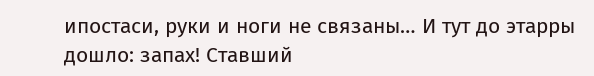ипостаси, руки и ноги не связаны… И тут до этарры дошло: запах! Ставший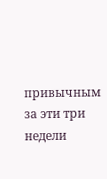привычным за эти три недели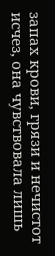запах крови, грязи и нечистот исчез, она чувствовала лишь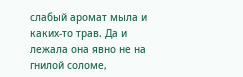слабый аромат мыла и каких-то трав. Да и лежала она явно не на гнилой соломе,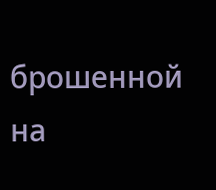брошенной на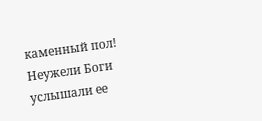каменный пол! Неужели Боги услышали ее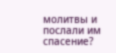молитвы и послали им спасение?